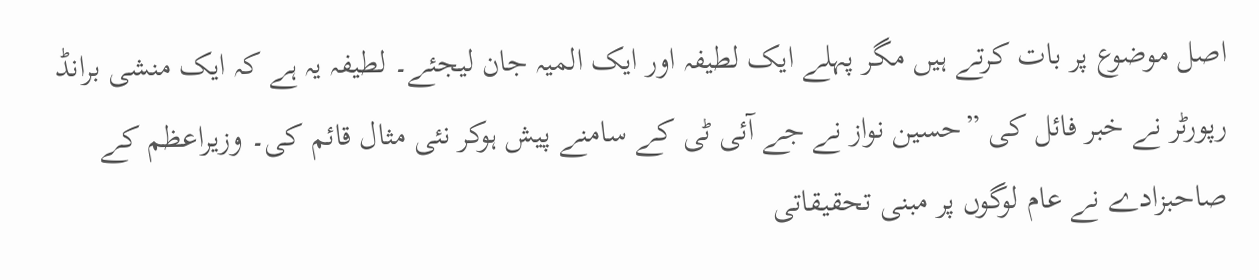اصل موضوع پر بات کرتے ہیں مگر پہلے ایک لطیفہ اور ایک المیہ جان لیجئے۔ لطیفہ یہ ہے کہ ایک منشی برانڈ رپورٹر نے خبر فائل کی ”حسین نواز نے جے آئی ٹی کے سامنے پیش ہوکر نئی مثال قائم کی۔ وزیراعظم کے صاحبزادے نے عام لوگوں پر مبنی تحقیقاتی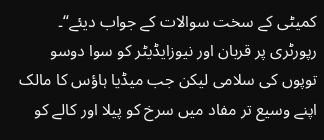کمیٹی کے سخت سوالات کے جواب دیئے“۔ رپورٹری پر قربان اور نیوزایڈیٹر کو سوا دوسو توپوں کی سلامی لیکن جب میڈیا ہاؤس کا مالک اپنے وسیع تر مفاد میں سرخ کو پیلا اور کالے کو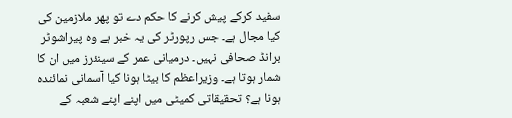سفید کرکے پیش کرنے کا حکم دے تو پھر ملازمین کی کیا مجال ہے۔ جس رپورٹر کی یہ خبر ہے وہ پیراشوٹر برانڈ صحافی نہیں۔ درمیانی عمر کے سینئرز میں ان کا شمار ہوتا ہے۔ وزیراعظم کا بیٹا ہونا کیا آسمانی نمائندہ ہونا ہے؟ تحقیقاتی کمیٹی میں اپنے اپنے شعبہ کے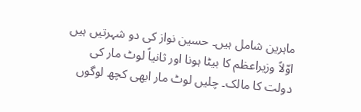ماہرین شامل ہیں۔ حسین نواز کی دو شہرتیں ہیں اوّلاً وزیراعظم کا بیٹا ہونا اور ثانیاً لوٹ مار کی دولت کا مالک۔ چلیں لوٹ مار ابھی کچھ لوگوں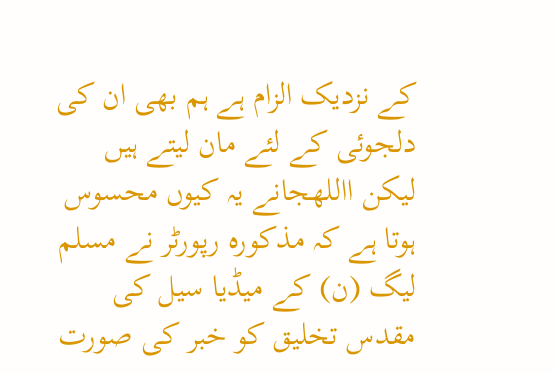کے نزدیک الزام ہے ہم بھی ان کی دلجوئی کے لئے مان لیتے ہیں لیکن االلهجانے یہ کیوں محسوس ہوتا ہے کہ مذکورہ رپورٹر نے مسلم لیگ (ن) کے میڈیا سیل کی مقدس تخلیق کو خبر کی صورت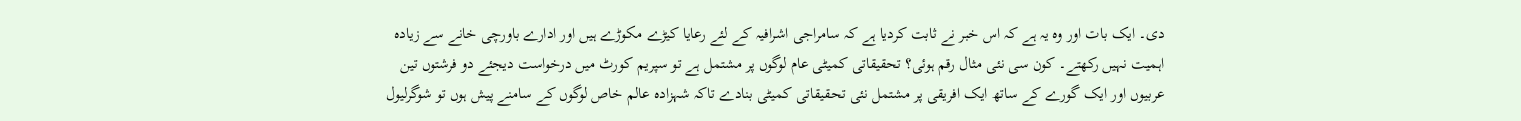دی۔ ایک بات اور وہ یہ ہے کہ اس خبر نے ثابت کردیا ہے کہ سامراجی اشرافیہ کے لئے رعایا کیڑے مکوڑے ہیں اور ادارے باورچی خانے سے زیادہ اہمیت نہیں رکھتے۔ کون سی نئی مثال رقم ہوئی؟ تحقیقاتی کمیٹی عام لوگوں پر مشتمل ہے تو سپریم کورٹ میں درخواست دیجئے دو فرشتوں تین عربیوں اور ایک گورے کے ساتھ ایک افریقی پر مشتمل نئی تحقیقاتی کمیٹی بنادے تاکہ شہزادہ عالم خاص لوگوں کے سامنے پیش ہوں تو شوگرلیول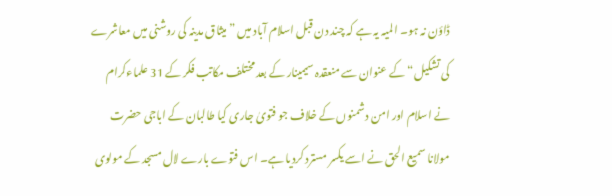ڈاؤن نہ ہو۔ المیہ یہ ہے کہ چند دن قبل اسلام آباد میں ”میثاق مدینہ کی روشنی میں معاشرے کی تشکیل“ کے عنوان سے منعقدہ سیمینار کے بعد مختلف مکاتب فکر کے 31 علماءکرام نے اسلام اور امن دشمنوں کے خلاف جو فتویٰ جاری کیا طالبان کے اباجی حضرت مولانا سمیع الحق نے اسے یکسر مسترد کردیا ہے۔ اس فتوے بارے لال مسجد کے مولوی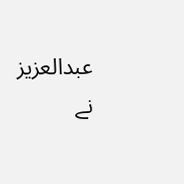عبدالعزیز نے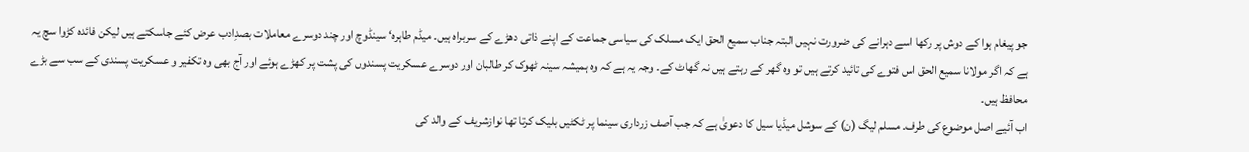جو پیغام ہوا کے دوش پر رکھا اسے دہرانے کی ضرورت نہیں البتہ جناب سمیع الحق ایک مسلک کی سیاسی جماعت کے اپنے ذاتی دھڑے کے سربراہ ہیں۔ میڈم طاہرہ‘ سینڈوچ اور چند دوسرے معاملات بصدِادب عرض کئے جاسکتے ہیں لیکن فائدہ کڑوا سچ یہ ہے کہ اگر مولانا سمیع الحق اس فتوے کی تائید کرتے ہیں تو وہ گھر کے رہتے ہیں نہ گھاٹ کے۔ وجہ یہ ہے کہ وہ ہمیشہ سینہ ٹھوک کر طالبان اور دوسرے عسکریت پسندوں کی پشت پر کھڑے ہوئے اور آج بھی وہ تکفیر و عسکریت پسندی کے سب سے بڑے محافظ ہیں۔
اب آئیے اصل موضوع کی طرف۔ مسلم لیگ (ن) کے سوشل میڈیا سیل کا دعویٰ ہے کہ جب آصف زرداری سینما پر ٹکٹیں بلیک کرتا تھا نوازشریف کے والد کی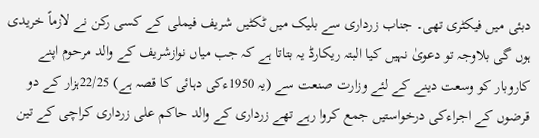دبئی میں فیکٹری تھی۔ جناب زرداری سے بلیک میں ٹکٹیں شریف فیملی کے کسی رکن نے لازماً خریدی ہوں گی بلاوجہ تو دعویٰ نہیں کیا البتہ ریکارڈ یہ بتاتا ہے کہ جب میاں نوازشریف کے والد مرحوم اپنے کاروبار کو وسعت دینے کے لئے وزارت صنعت سے (یہ 1950ءکی دہائی کا قصہ ہے) 22/25ہزار کے دو قرضوں کے اجراءکی درخواستیں جمع کروا رہے تھے زرداری کے والد حاکم علی زرداری کراچی کے تین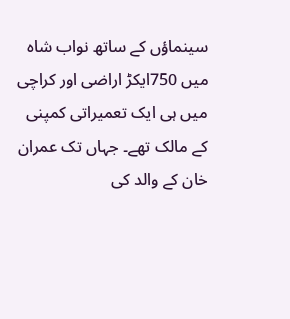سینماؤں کے ساتھ نواب شاہ میں 750ایکڑ اراضی اور کراچی میں ہی ایک تعمیراتی کمپنی کے مالک تھے۔ جہاں تک عمران خان کے والد کی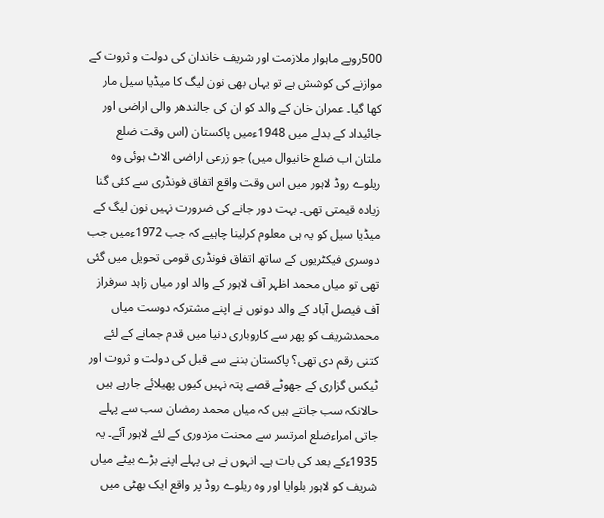500روپے ماہوار ملازمت اور شریف خاندان کی دولت و ثروت کے موازنے کی کوشش ہے تو یہاں بھی نون لیگ کا میڈیا سیل مار کھا گیا۔ عمران خان کے والد کو ان کی جالندھر والی اراضی اور جائیداد کے بدلے میں 1948ءمیں پاکستان (اس وقت ضلع ملتان اب ضلع خانیوال میں) جو زرعی اراضی الاٹ ہوئی وہ ریلوے روڈ لاہور میں اس وقت واقع اتفاق فونڈری سے کئی گنا زیادہ قیمتی تھی۔ بہت دور جانے کی ضرورت نہیں نون لیگ کے میڈیا سیل کو یہ ہی معلوم کرلینا چاہیے کہ جب 1972ءمیں جب دوسری فیکٹریوں کے ساتھ اتفاق فونڈری قومی تحویل میں گئی تھی تو میاں محمد اظہر آف لاہور کے والد اور میاں زاہد سرفراز آف فیصل آباد کے والد دونوں نے اپنے مشترکہ دوست میاں محمدشریف کو پھر سے کاروباری دنیا میں قدم جمانے کے لئے کتنی رقم دی تھی؟ پاکستان بننے سے قبل کی دولت و ثروت اور ٹیکس گزاری کے جھوٹے قصے پتہ نہیں کیوں پھیلائے جارہے ہیں حالانکہ سب جانتے ہیں کہ میاں محمد رمضان سب سے پہلے جاتی امراءضلع امرتسر سے محنت مزدوری کے لئے لاہور آئے۔ یہ 1935ءکے بعد کی بات ہے۔ انہوں نے ہی پہلے اپنے بڑے بیٹے میاں شریف کو لاہور بلوایا اور وہ ریلوے روڈ پر واقع ایک بھٹی میں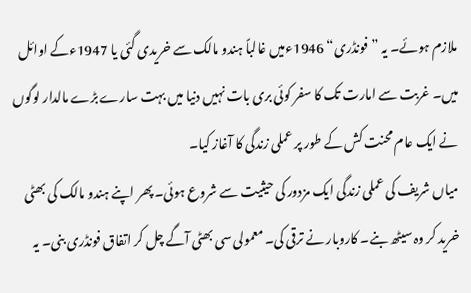ملازم ہوئے۔ یہ ”فونڈری“ 1946ءمیں غالباً ہندو مالک سے خریدی گئی یا 1947ءکے اوائل میں۔ غربت سے امارت تک کا سفر کوئی بری بات نہیں دنیا میں بہت سارے بڑے مالدار لوگوں نے ایک عام محنت کش کے طور پر عملی زندگی کا آغاز کیا۔
میاں شریف کی عملی زندگی ایک مزدور کی حیثیت سے شروع ہوئی۔ پھر اپنے ہندو مالک کی بھٹی خرید کر وہ سیٹھ بنے۔ کاروبار نے ترقی کی۔ معمولی سی بھٹی آگے چل کر اتفاق فونڈری بنی۔ یہ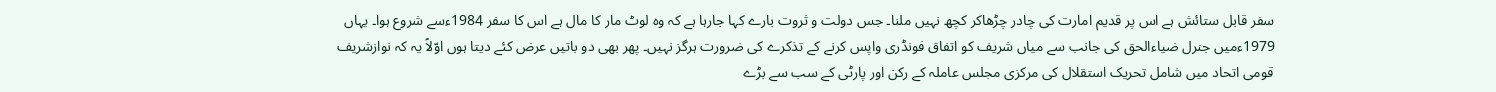سفر قابل ستائش ہے اس پر قدیم امارت کی چادر چڑھاکر کچھ نہیں ملنا۔ جس دولت و ثروت بارے کہا جارہا ہے کہ وہ لوٹ مار کا مال ہے اس کا سفر 1984ءسے شروع ہوا۔ یہاں 1979ءمیں جنرل ضیاءالحق کی جانب سے میاں شریف کو اتفاق فونڈری واپس کرنے کے تذکرے کی ضرورت ہرگز نہیں۔ پھر بھی دو باتیں عرض کئے دیتا ہوں اوّلاً یہ کہ نوازشریف قومی اتحاد میں شامل تحریک استقلال کی مرکزی مجلس عاملہ کے رکن اور پارٹی کے سب سے بڑے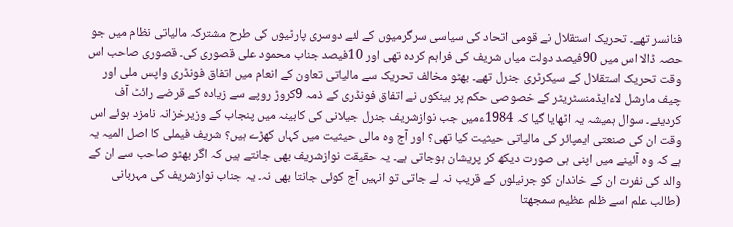فنانسر تھے۔ تحریک استقلال نے قومی اتحاد کی سیاسی سرگرمیوں کے لئے دوسری پارٹیوں کی طرح مشترکہ مالیاتی نظام میں جو حصہ ڈالا اس میں 90فیصد دولت میاں شریف کی فراہم کردہ تھی اور 10فیصد جناب محمود علی قصوری کی۔ قصوری صاحب اس وقت تحریک استقلال کے سیکرٹری جنرل تھے۔ بھٹو مخالف تحریک سے مالیاتی تعاون کے انعام میں اتفاق فونڈری واپس ملی اور چیف مارشل لاءایڈمنسٹریٹر کے خصوصی حکم پر بینکوں نے اتفاق فونڈری کے ذمہ 9کروڑ روپے سے زیادہ کے قرضے رائٹ آف کردیئے۔ سوال ہمیشہ یہ اٹھایا گیا کہ 1984ءمیں جب نوازشریف جنرل جیلانی کی کابینہ میں پنجاب کے وزیرخزانہ نامزد ہوئے اس وقت ان کی صنعتی ایمپائر کی مالیاتی حیثیت کیا تھی؟ اور آج وہ مالی حیثیت میں کہاں کھڑے ہیں؟ شریف فیملی کا اصل المیہ یہ ہے کہ وہ آئینے میں اپنی ہی صورت دیکھ کر پریشان ہوجاتی ہے۔ یہ حقیقت نوازشریف بھی جانتے ہیں کہ اگر بھٹو صاحب سے ان کے والد کی نفرت ان کے خاندان کو جرنیلوں کے قریب نہ لے جاتی تو انہیں آج کوئی جانتا بھی نہ۔ یہ جناب نوازشریف کی مہربانی (طالب علم اسے ظلم عظیم سمجھتا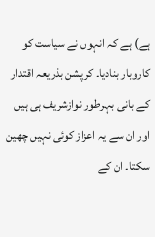ہے) ہے کہ انہوں نے سیاست کو کاروبار بنادیا۔ کرپشن بذریعہ اقتدار کے بانی بہرطور نوازشریف ہی ہیں اور ان سے یہ اعزاز کوئی نہیں چھین سکتا۔ ان کے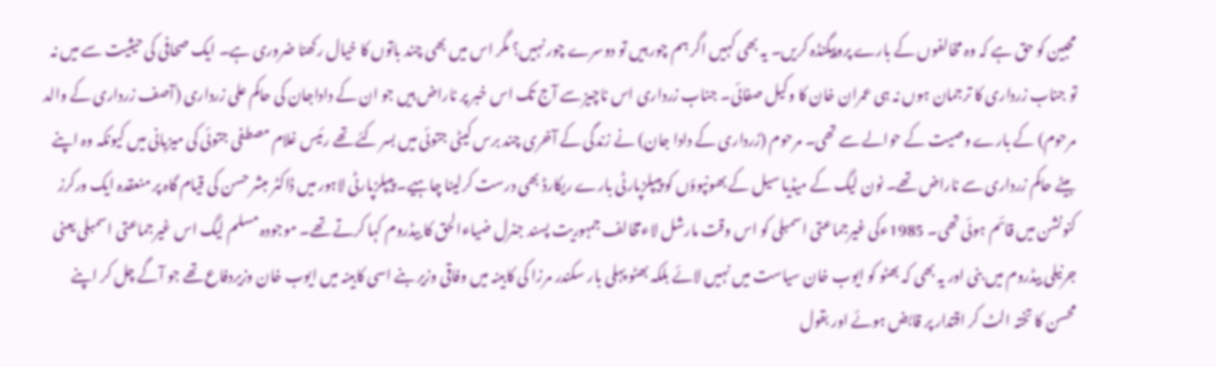محبین کو حق ہے کہ وہ مخالفوں کے بارے پروپیگنڈہ کریں۔ یہ بھی کہیں اگر ہم چور ہیں تو دوسرے چور نہیں؟ مگر اس میں بھی چند باتوں کا خیال رکھنا ضروری ہے۔ ایک صحافی کی حیثیت سے میں نہ تو جناب زرداری کا ترجمان ہوں نہ ہی عمران خان کا وکیل صفائی۔ جناب زرداری اس ناچیز سے آج تک اس خبر پر ناراض ہیں جو ان کے داداجان کی حاکم علی زرداری (آصف زرداری کے والد مرحوم) کے بارے وصیت کے حوالے سے تھی۔ مرحوم (زرداری کے دادا جان) نے زندگی کے آخری چند برس کیٹی جتوئی میں بسر کئے تھے رئیس غلام مصطفی جتوئی کی میزبانی میں کیونکہ وہ اپنے بیٹے حاکم زرداری سے ناراض تھے۔ نون لیگ کے میڈیا سیل کے بھونپوؤں کو پیپلزپارٹی بارے ریکارڈ بھی درست کرلینا چاہیے۔ پیپلزپارٹی لاہور میں ڈاکٹر مبشر حسن کی قیام گاہ پر منعقدہ ایک ورکرز کنونشن میں قائم ہوئی تھی۔ 1985ءکی غیرجماعتی اسمبلی کو اس وقت مارشل لاءمخالف جمہوریت پسند جنرل ضیاءالحق کا بیڈروم کہا کرتے تھے۔ موجودہ مسلم لیگ اس غیرجماعتی اسمبلی یعنی جرنیلی بیڈروم میں بنی اور یہ بھی کہ بھٹو کو ایوب خان سیاست میں نہیں لائے بلکہ بھٹو پہلی بار سکندر مرزا کی کابینہ میں وفاقی وزیر بنے اسی کابینہ میں ایوب خان وزیردفاع تھے جو آگے چل کر اپنے محسن کا تختہ الٹ کر اقتدار پر قابض ہوئے اور بقول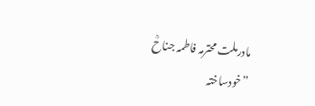مادرملت محترمہ فاطمہ جناحؒ ”خودساختہ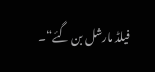فیلڈ مارشل بن گئے“۔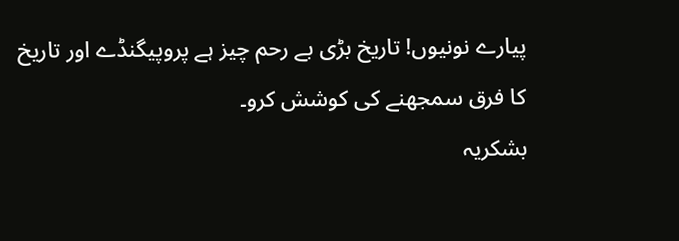پیارے نونیوں! تاریخ بڑی بے رحم چیز ہے پروپیگنڈے اور تاریخ کا فرق سمجھنے کی کوشش کرو۔
بشکریہ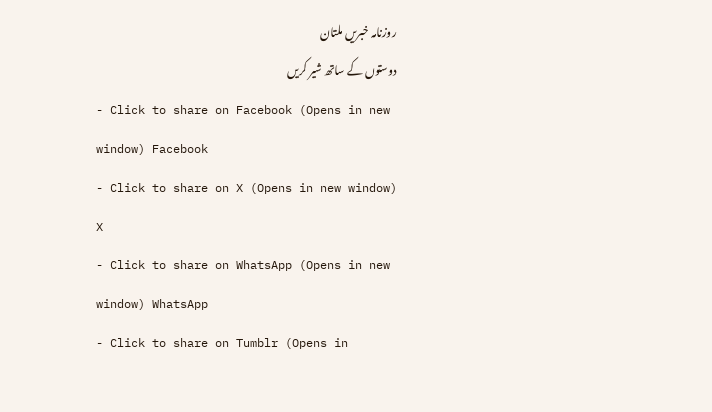روزنامہ خبریں ملتان
دوستوں کے ساتھ شیر کریں
- Click to share on Facebook (Opens in new window) Facebook
- Click to share on X (Opens in new window) X
- Click to share on WhatsApp (Opens in new window) WhatsApp
- Click to share on Tumblr (Opens in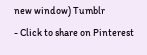new window) Tumblr
- Click to share on Pinterest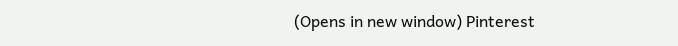(Opens in new window) Pinterest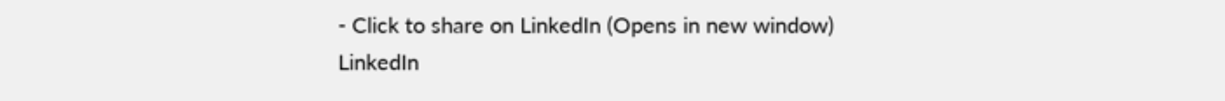- Click to share on LinkedIn (Opens in new window) LinkedIn